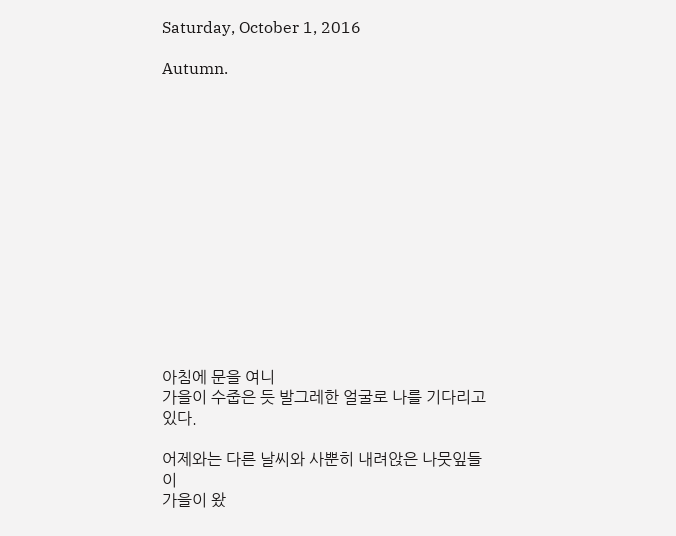Saturday, October 1, 2016

Autumn.














아침에 문을 여니
가을이 수줍은 듯 발그레한 얼굴로 나를 기다리고 있다.

어제와는 다른 날씨와 사뿐히 내려앉은 나뭇잎들이
가을이 왔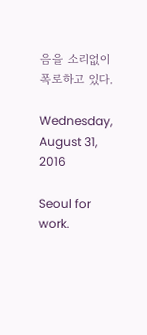음을 소리없이 폭로하고 있다.

Wednesday, August 31, 2016

Seoul for work.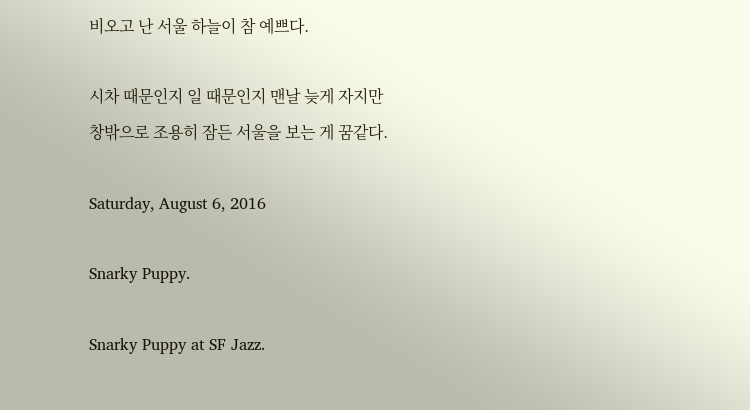비오고 난 서울 하늘이 참 예쁘다.

시차 때문인지 일 때문인지 맨날 늦게 자지만
창밖으로 조용히 잠든 서울을 보는 게 꿈같다.

Saturday, August 6, 2016

Snarky Puppy.

Snarky Puppy at SF Jazz.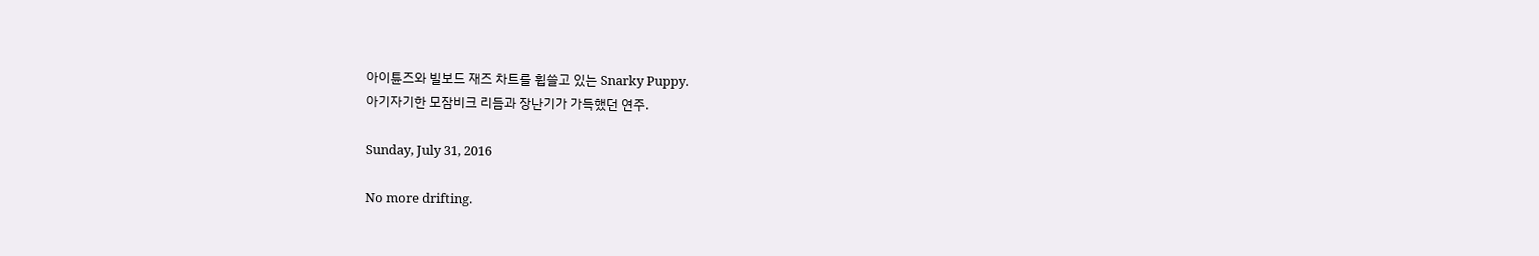아이튠즈와 빌보드 재즈 차트를 휩쓸고 있는 Snarky Puppy.
아기자기한 모잠비크 리듬과 장난기가 가득했던 연주.

Sunday, July 31, 2016

No more drifting.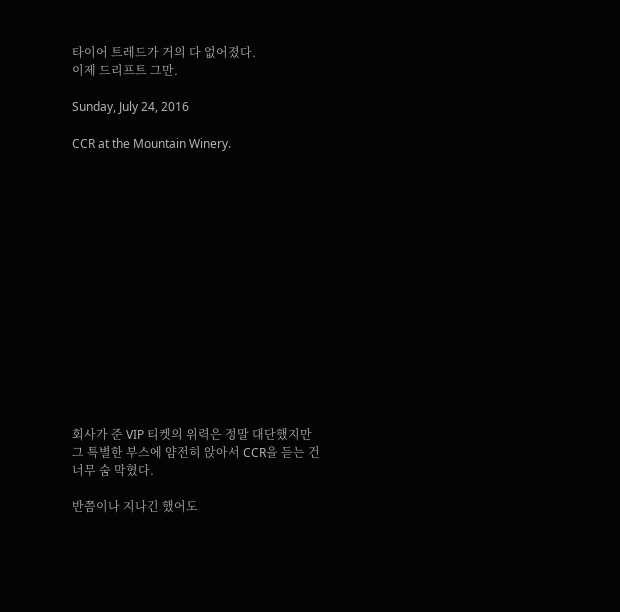타이어 트레드가 거의 다 없어졌다.
이제 드리프트 그만.

Sunday, July 24, 2016

CCR at the Mountain Winery.















회사가 준 VIP 티켓의 위력은 정말 대단했지만
그 특별한 부스에 얌전히 앉아서 CCR을 듣는 건 너무 숨 막혔다.

반쯤이나 지나긴 했어도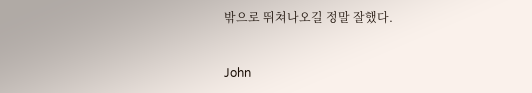밖으로 뛰쳐나오길 정말 잘했다.


John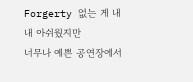Forgerty 없는 게 내내 아쉬웠지만
너무나 예쁜 공연장에서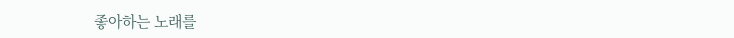좋아하는 노래를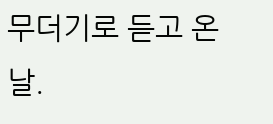무더기로 듣고 온 날.